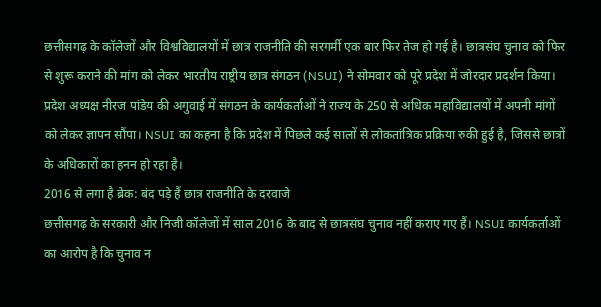छत्तीसगढ़ के कॉलेजों और विश्वविद्यालयों में छात्र राजनीति की सरगर्मी एक बार फिर तेज हो गई है। छात्रसंघ चुनाव को फिर से शुरू कराने की मांग को लेकर भारतीय राष्ट्रीय छात्र संगठन (NSUI) ने सोमवार को पूरे प्रदेश में जोरदार प्रदर्शन किया। प्रदेश अध्यक्ष नीरज पांडेय की अगुवाई में संगठन के कार्यकर्ताओं ने राज्य के 250 से अधिक महाविद्यालयों में अपनी मांगों को लेकर ज्ञापन सौंपा। NSUI का कहना है कि प्रदेश में पिछले कई सालों से लोकतांत्रिक प्रक्रिया रुकी हुई है, जिससे छात्रों के अधिकारों का हनन हो रहा है।
2016 से लगा है ब्रेक: बंद पड़े हैं छात्र राजनीति के दरवाजे
छत्तीसगढ़ के सरकारी और निजी कॉलेजों में साल 2016 के बाद से छात्रसंघ चुनाव नहीं कराए गए हैं। NSUI कार्यकर्ताओं का आरोप है कि चुनाव न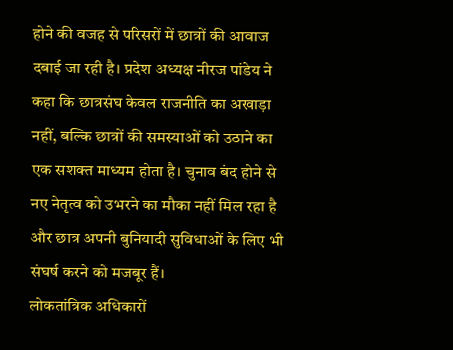होने की वजह से परिसरों में छात्रों की आवाज दबाई जा रही है। प्रदेश अध्यक्ष नीरज पांडेय ने कहा कि छात्रसंघ केवल राजनीति का अखाड़ा नहीं, बल्कि छात्रों की समस्याओं को उठाने का एक सशक्त माध्यम होता है। चुनाव बंद होने से नए नेतृत्व को उभरने का मौका नहीं मिल रहा है और छात्र अपनी बुनियादी सुविधाओं के लिए भी संघर्ष करने को मजबूर हैं।
लोकतांत्रिक अधिकारों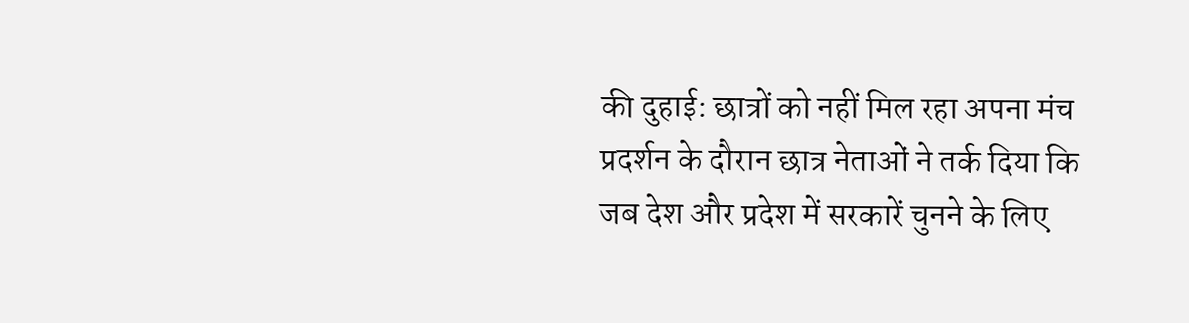की दुहाई: छात्रों को नहीं मिल रहा अपना मंच
प्रदर्शन के दौरान छात्र नेताओं ने तर्क दिया कि जब देश और प्रदेश में सरकारें चुनने के लिए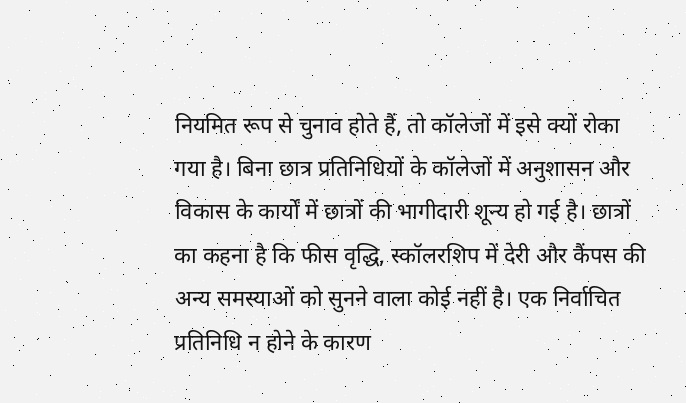नियमित रूप से चुनाव होते हैं, तो कॉलेजों में इसे क्यों रोका गया है। बिना छात्र प्रतिनिधियों के कॉलेजों में अनुशासन और विकास के कार्यों में छात्रों की भागीदारी शून्य हो गई है। छात्रों का कहना है कि फीस वृद्धि, स्कॉलरशिप में देरी और कैंपस की अन्य समस्याओं को सुनने वाला कोई नहीं है। एक निर्वाचित प्रतिनिधि न होने के कारण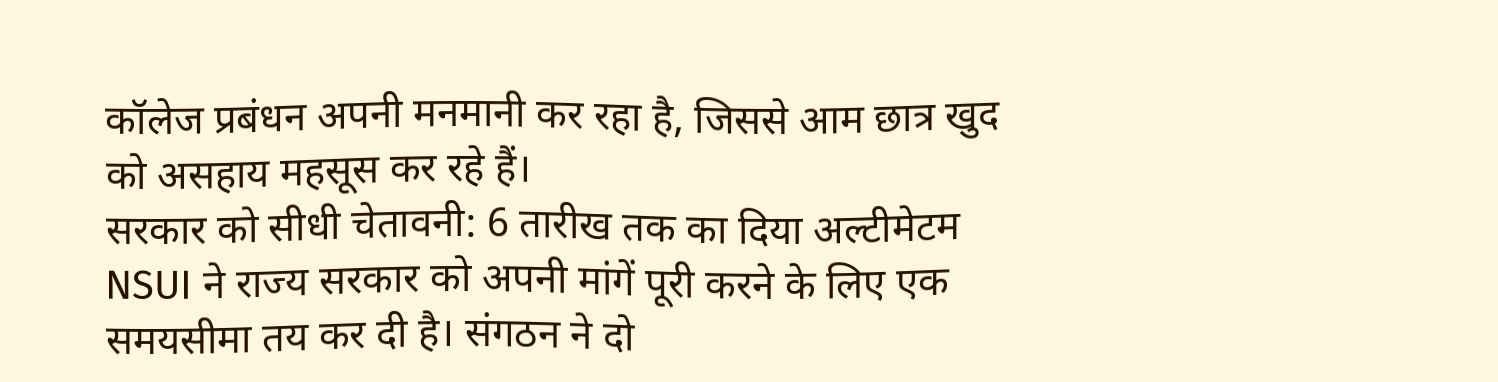कॉलेज प्रबंधन अपनी मनमानी कर रहा है, जिससे आम छात्र खुद को असहाय महसूस कर रहे हैं।
सरकार को सीधी चेतावनी: 6 तारीख तक का दिया अल्टीमेटम
NSUI ने राज्य सरकार को अपनी मांगें पूरी करने के लिए एक समयसीमा तय कर दी है। संगठन ने दो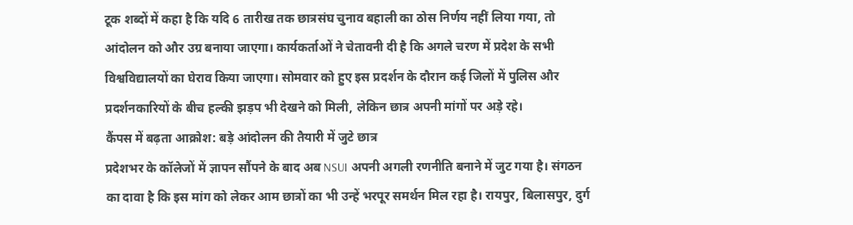टूक शब्दों में कहा है कि यदि 6 तारीख तक छात्रसंघ चुनाव बहाली का ठोस निर्णय नहीं लिया गया, तो आंदोलन को और उग्र बनाया जाएगा। कार्यकर्ताओं ने चेतावनी दी है कि अगले चरण में प्रदेश के सभी विश्वविद्यालयों का घेराव किया जाएगा। सोमवार को हुए इस प्रदर्शन के दौरान कई जिलों में पुलिस और प्रदर्शनकारियों के बीच हल्की झड़प भी देखने को मिली, लेकिन छात्र अपनी मांगों पर अड़े रहे।
कैंपस में बढ़ता आक्रोश: बड़े आंदोलन की तैयारी में जुटे छात्र
प्रदेशभर के कॉलेजों में ज्ञापन सौंपने के बाद अब NSUI अपनी अगली रणनीति बनाने में जुट गया है। संगठन का दावा है कि इस मांग को लेकर आम छात्रों का भी उन्हें भरपूर समर्थन मिल रहा है। रायपुर, बिलासपुर, दुर्ग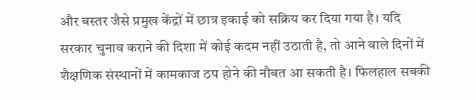और बस्तर जैसे प्रमुख केंद्रों में छात्र इकाई को सक्रिय कर दिया गया है। यदि सरकार चुनाव कराने की दिशा में कोई कदम नहीं उठाती है, तो आने वाले दिनों में शैक्षणिक संस्थानों में कामकाज ठप होने की नौबत आ सकती है। फिलहाल सबकी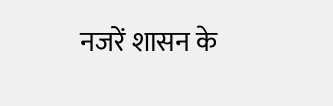नजरें शासन के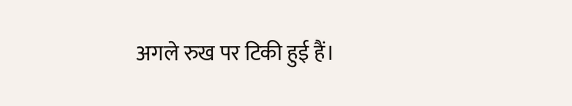अगले रुख पर टिकी हुई हैं।